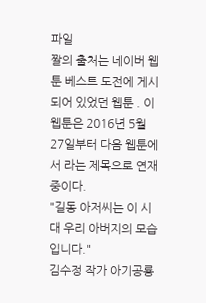파일
짤의 출처는 네이버 웹툰 베스트 도전에 게시되어 있었던 웹툰 . 이 웹툰은 2016년 5월 27일부터 다음 웹툰에서 라는 제목으로 연재 중이다.
"길동 아저씨는 이 시대 우리 아버지의 모습입니다."
김수정 작가 아기공룡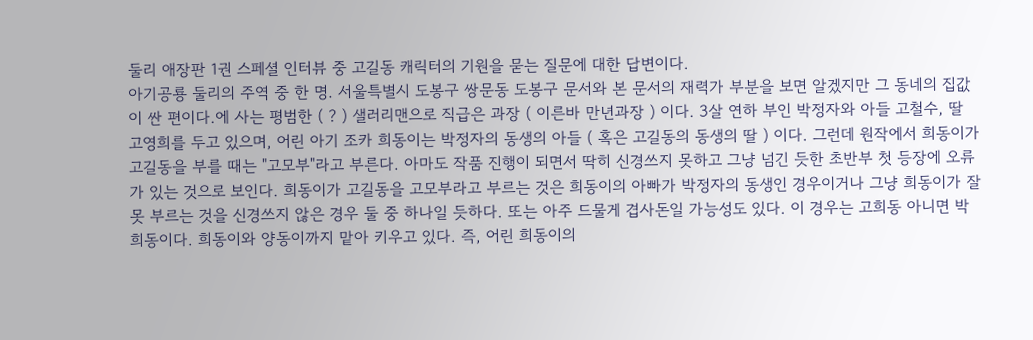둘리 애장판 1권 스페셜 인터뷰 중 고길동 캐릭터의 기원을 묻는 질문에 대한 답변이다.
아기공룡 둘리의 주역 중 한 명. 서울특별시 도봉구 쌍문동 도봉구 문서와 본 문서의 재력가 부분을 보면 알겠지만 그 동네의 집값이 싼 편이다.에 사는 평범한 ( ? ) 샐러리맨으로 직급은 과장 ( 이른바 만년과장 ) 이다. 3살 연하 부인 박정자와 아들 고철수, 딸 고영희를 두고 있으며, 어린 아기 조카 희동이는 박정자의 동생의 아들 ( 혹은 고길동의 동생의 딸 ) 이다. 그런데 원작에서 희동이가 고길동을 부를 때는 "고모부"라고 부른다. 아마도 작품 진행이 되면서 딱히 신경쓰지 못하고 그냥 넘긴 듯한 초반부 첫 등장에 오류가 있는 것으로 보인다. 희동이가 고길동을 고모부라고 부르는 것은 희동이의 아빠가 박정자의 동생인 경우이거나 그냥 희동이가 잘못 부르는 것을 신경쓰지 않은 경우 둘 중 하나일 듯하다. 또는 아주 드물게 겹사돈일 가능성도 있다. 이 경우는 고희동 아니면 박희동이다. 희동이와 양동이까지 맡아 키우고 있다. 즉, 어린 희동이의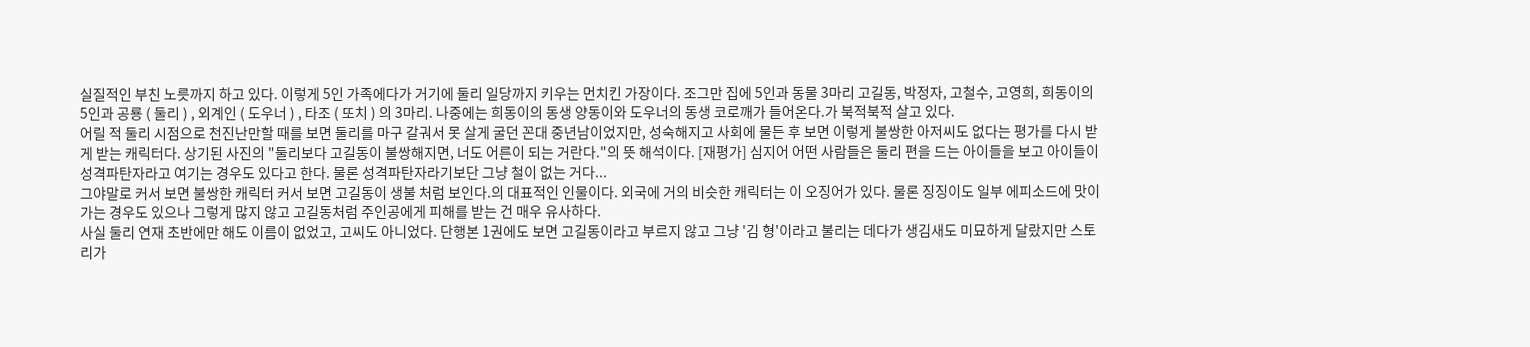실질적인 부친 노릇까지 하고 있다. 이렇게 5인 가족에다가 거기에 둘리 일당까지 키우는 먼치킨 가장이다. 조그만 집에 5인과 동물 3마리 고길동, 박정자, 고철수, 고영희, 희동이의 5인과 공룡 ( 둘리 ) , 외계인 ( 도우너 ) , 타조 ( 또치 ) 의 3마리. 나중에는 희동이의 동생 양동이와 도우너의 동생 코로깨가 들어온다.가 북적북적 살고 있다.
어릴 적 둘리 시점으로 천진난만할 때를 보면 둘리를 마구 갈궈서 못 살게 굴던 꼰대 중년남이었지만, 성숙해지고 사회에 물든 후 보면 이렇게 불쌍한 아저씨도 없다는 평가를 다시 받게 받는 캐릭터다. 상기된 사진의 "둘리보다 고길동이 불쌍해지면, 너도 어른이 되는 거란다."의 뜻 해석이다. [재평가] 심지어 어떤 사람들은 둘리 편을 드는 아이들을 보고 아이들이 성격파탄자라고 여기는 경우도 있다고 한다. 물론 성격파탄자라기보단 그냥 철이 없는 거다...
그야말로 커서 보면 불쌍한 캐릭터 커서 보면 고길동이 생불 처럼 보인다.의 대표적인 인물이다. 외국에 거의 비슷한 캐릭터는 이 오징어가 있다. 물론 징징이도 일부 에피소드에 맛이 가는 경우도 있으나 그렇게 많지 않고 고길동처럼 주인공에게 피해를 받는 건 매우 유사하다.
사실 둘리 연재 초반에만 해도 이름이 없었고, 고씨도 아니었다. 단행본 1권에도 보면 고길동이라고 부르지 않고 그냥 '김 형'이라고 불리는 데다가 생김새도 미묘하게 달랐지만 스토리가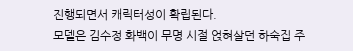진행되면서 캐릭터성이 확립된다.
모델은 김수정 화백이 무명 시절 얹혀살던 하숙집 주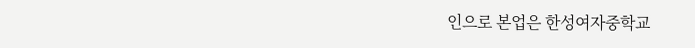인으로 본업은 한성여자중학교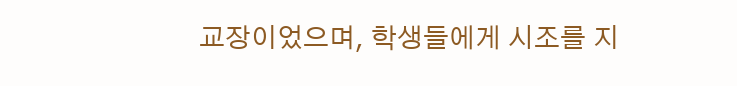교장이었으며, 학생들에게 시조를 지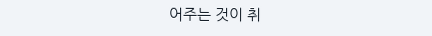어주는 것이 취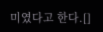미였다고 한다.[]